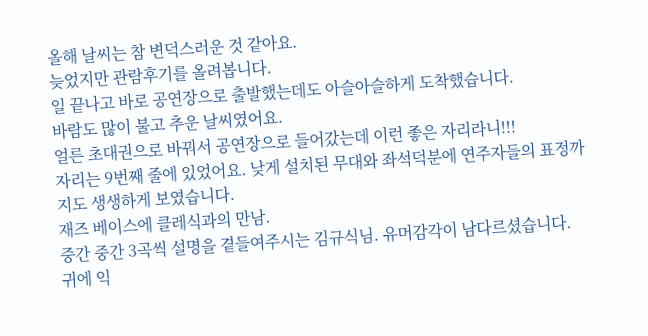올해 날씨는 참 변덕스러운 것 같아요.
늦었지만 관람후기를 올려봅니다.
일 끝나고 바로 공연장으로 출발했는데도 아슬아슬하게 도착했습니다.
바람도 많이 불고 추운 날씨였어요.
얼른 초대권으로 바꿔서 공연장으로 들어갔는데 이런 좋은 자리라니!!!
자리는 9번째 줄에 있었어요. 낮게 설치된 무대와 좌석덕분에 연주자들의 표정까지도 생생하게 보였습니다.
재즈 베이스에 클레식과의 만남.
중간 중간 3곡씩 설명을 곁들여주시는 김규식님. 유머감각이 남다르셨습니다.
귀에 익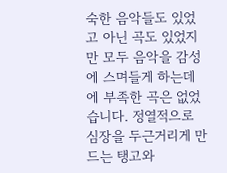숙한 음악들도 있었고 아닌 곡도 있었지만 모두 음악을 감성에 스며들게 하는데에 부족한 곡은 없었습니다. 정열적으로 심장을 두근거리게 만드는 탱고와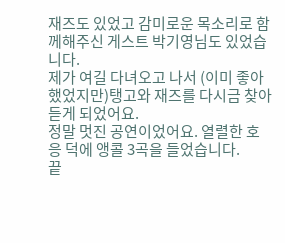재즈도 있었고 감미로운 목소리로 함께해주신 게스트 박기영님도 있었습니다.
제가 여길 다녀오고 나서 (이미 좋아했었지만)탱고와 재즈를 다시금 찾아듣게 되었어요.
정말 멋진 공연이었어요. 열렬한 호응 덕에 앵콜 3곡을 들었습니다.
끝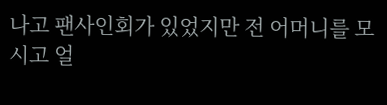나고 팬사인회가 있었지만 전 어머니를 모시고 얼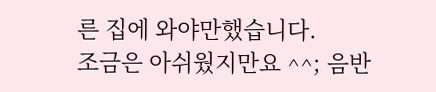른 집에 와야만했습니다.
조금은 아쉬웠지만요 ^^; 음반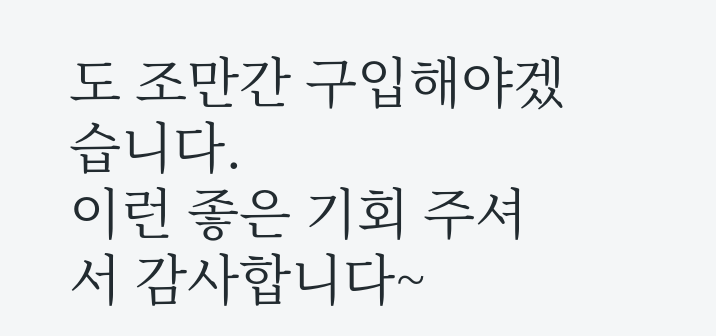도 조만간 구입해야겠습니다.
이런 좋은 기회 주셔서 감사합니다~